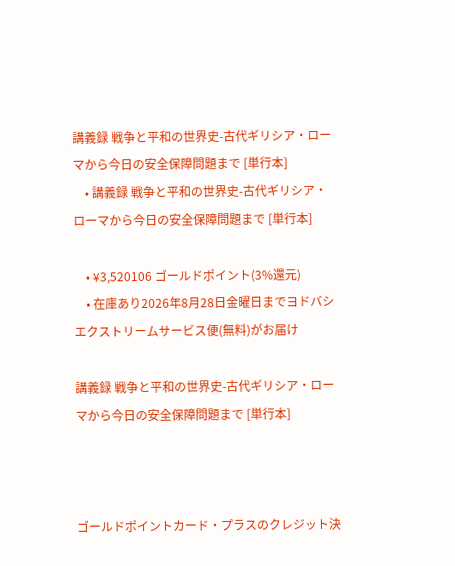講義録 戦争と平和の世界史-古代ギリシア・ローマから今日の安全保障問題まで [単行本]
    • 講義録 戦争と平和の世界史-古代ギリシア・ローマから今日の安全保障問題まで [単行本]

    • ¥3,520106 ゴールドポイント(3%還元)
    • 在庫あり2026年8月28日金曜日までヨドバシエクストリームサービス便(無料)がお届け

講義録 戦争と平和の世界史-古代ギリシア・ローマから今日の安全保障問題まで [単行本]



ゴールドポイントカード・プラスのクレジット決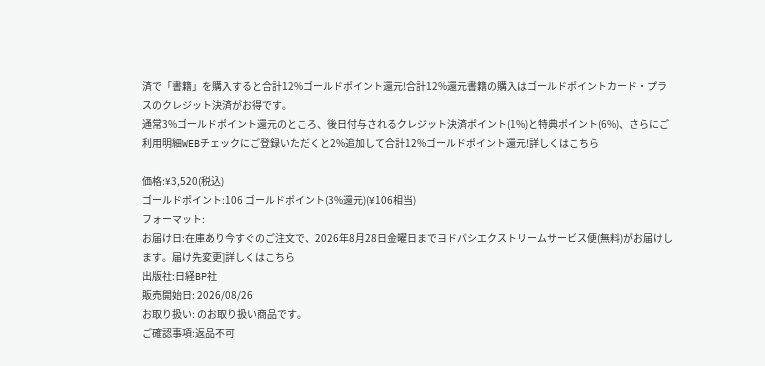済で「書籍」を購入すると合計12%ゴールドポイント還元!合計12%還元書籍の購入はゴールドポイントカード・プラスのクレジット決済がお得です。
通常3%ゴールドポイント還元のところ、後日付与されるクレジット決済ポイント(1%)と特典ポイント(6%)、さらにご利用明細WEBチェックにご登録いただくと2%追加して合計12%ゴールドポイント還元!詳しくはこちら

価格:¥3,520(税込)
ゴールドポイント:106 ゴールドポイント(3%還元)(¥106相当)
フォーマット:
お届け日:在庫あり今すぐのご注文で、2026年8月28日金曜日までヨドバシエクストリームサービス便(無料)がお届けします。届け先変更]詳しくはこちら
出版社:日経BP社
販売開始日: 2026/08/26
お取り扱い: のお取り扱い商品です。
ご確認事項:返品不可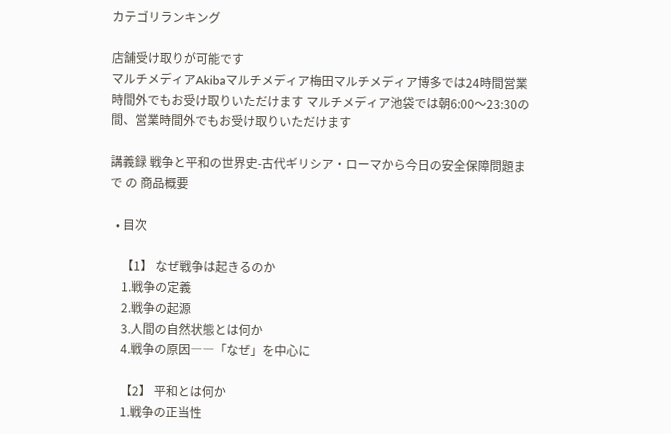カテゴリランキング

店舗受け取りが可能です
マルチメディアAkibaマルチメディア梅田マルチメディア博多では24時間営業時間外でもお受け取りいただけます マルチメディア池袋では朝6:00〜23:30の間、営業時間外でもお受け取りいただけます

講義録 戦争と平和の世界史-古代ギリシア・ローマから今日の安全保障問題まで の 商品概要

  • 目次

    【1】 なぜ戦争は起きるのか
    1.戦争の定義
    2.戦争の起源
    3.人間の自然状態とは何か
    4.戦争の原因――「なぜ」を中心に

    【2】 平和とは何か
    1.戦争の正当性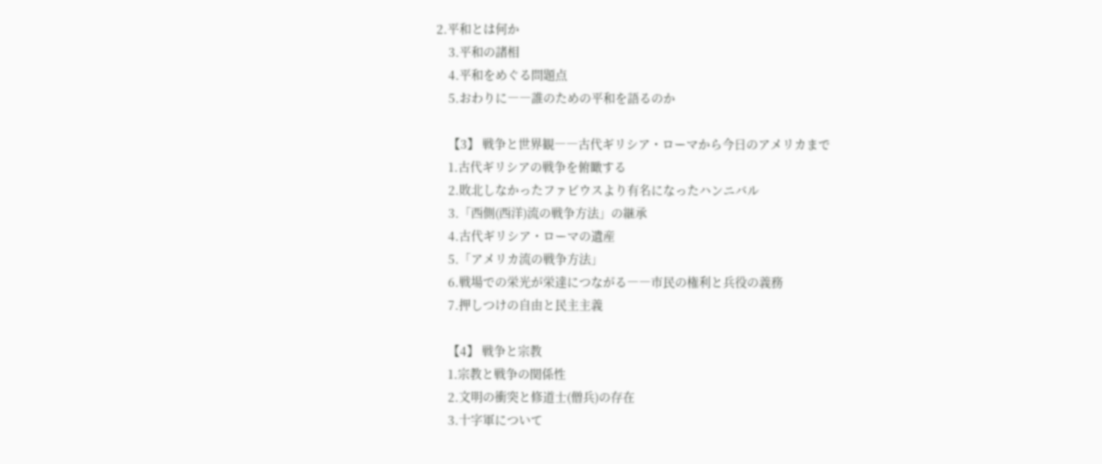2.平和とは何か
    3.平和の諸相
    4.平和をめぐる問題点
    5.おわりに――誰のための平和を語るのか

    【3】 戦争と世界観――古代ギリシア・ローマから今日のアメリカまで
    1.古代ギリシアの戦争を俯瞰する
    2.敗北しなかったファビウスより有名になったハンニバル
    3.「西側(西洋)流の戦争方法」の継承
    4.古代ギリシア・ローマの遺産
    5.「アメリカ流の戦争方法」
    6.戦場での栄光が栄達につながる――市民の権利と兵役の義務
    7.押しつけの自由と民主主義

    【4】 戦争と宗教
    1.宗教と戦争の関係性
    2.文明の衝突と修道士(僧兵)の存在
    3.十字軍について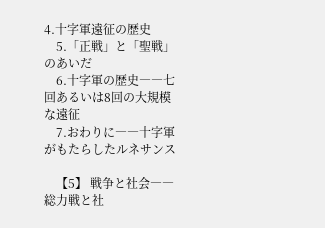4.十字軍遠征の歴史
    5.「正戦」と「聖戦」のあいだ
    6.十字軍の歴史――七回あるいは8回の大規模な遠征
    7.おわりに――十字軍がもたらしたルネサンス

    【5】 戦争と社会――総力戦と社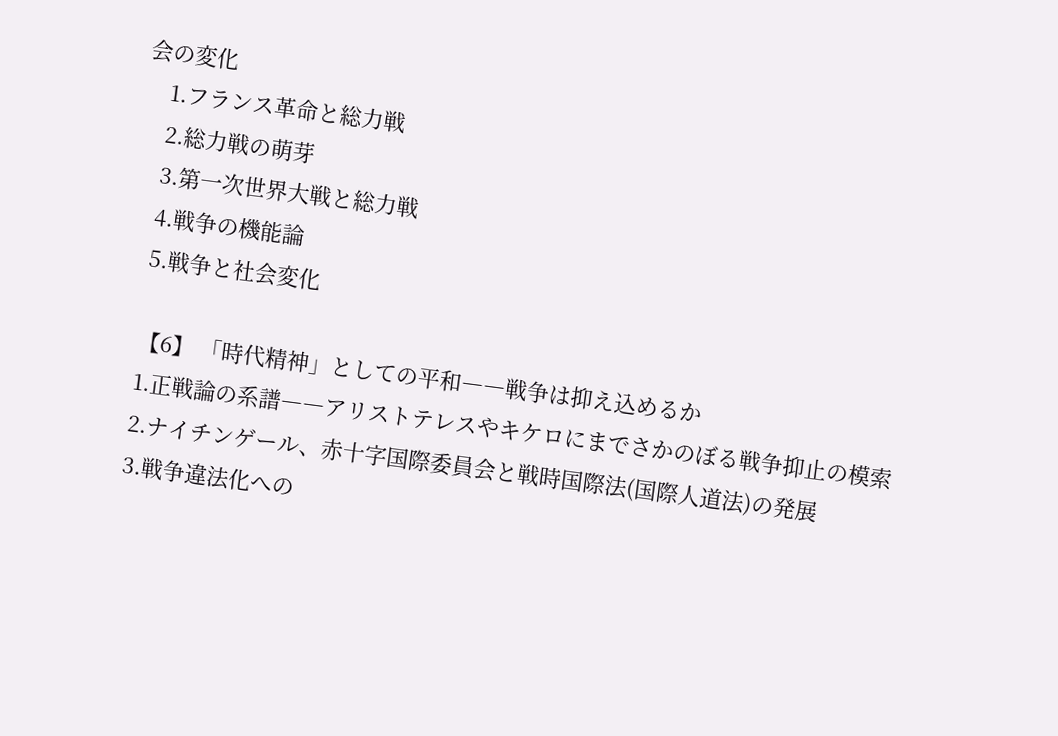会の変化
    1.フランス革命と総力戦
    2.総力戦の萌芽
    3.第一次世界大戦と総力戦
    4.戦争の機能論
    5.戦争と社会変化

    【6】 「時代精神」としての平和――戦争は抑え込めるか
    1.正戦論の系譜――アリストテレスやキケロにまでさかのぼる戦争抑止の模索
    2.ナイチンゲール、赤十字国際委員会と戦時国際法(国際人道法)の発展
    3.戦争違法化への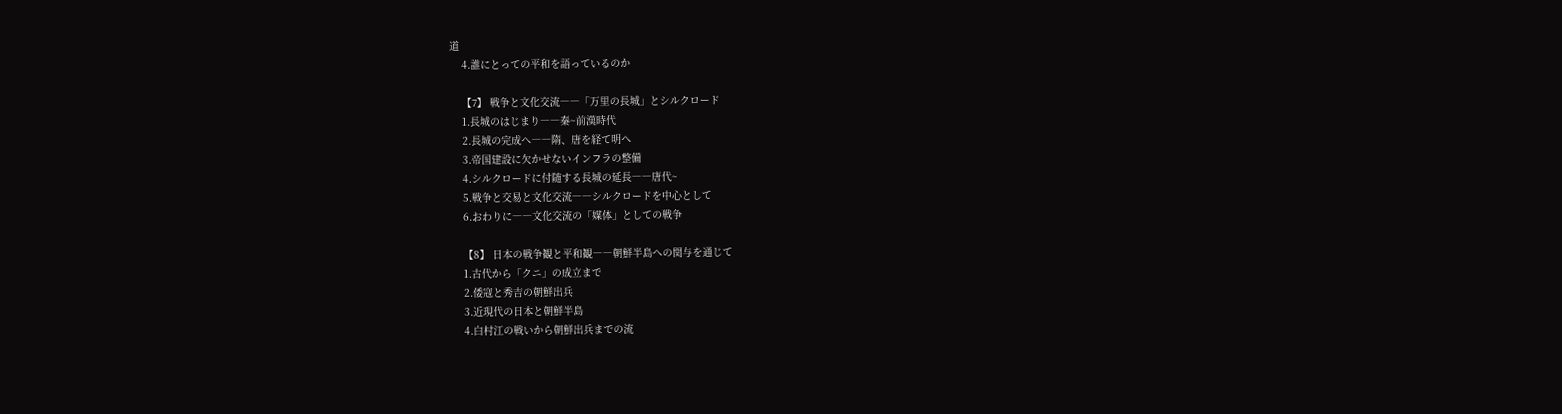道
    4.誰にとっての平和を語っているのか

    【7】 戦争と文化交流――「万里の長城」とシルクロード
    1.長城のはじまり――秦~前漢時代
    2.長城の完成へ――隋、唐を経て明へ
    3.帝国建設に欠かせないインフラの整備
    4.シルクロードに付随する長城の延長――唐代~
    5.戦争と交易と文化交流――シルクロードを中心として
    6.おわりに――文化交流の「媒体」としての戦争

    【8】 日本の戦争観と平和観――朝鮮半島への関与を通じて
    1.古代から「クニ」の成立まで
    2.倭寇と秀吉の朝鮮出兵
    3.近現代の日本と朝鮮半島
    4.白村江の戦いから朝鮮出兵までの流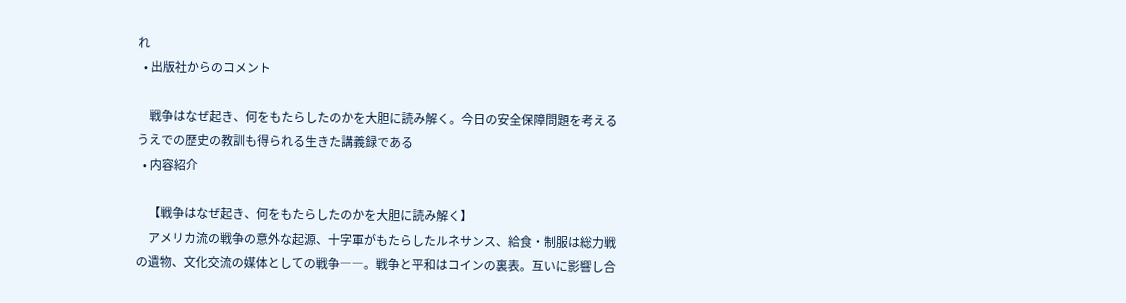れ
  • 出版社からのコメント

    戦争はなぜ起き、何をもたらしたのかを大胆に読み解く。今日の安全保障問題を考えるうえでの歴史の教訓も得られる生きた講義録である
  • 内容紹介

    【戦争はなぜ起き、何をもたらしたのかを大胆に読み解く】
    アメリカ流の戦争の意外な起源、十字軍がもたらしたルネサンス、給食・制服は総力戦の遺物、文化交流の媒体としての戦争――。戦争と平和はコインの裏表。互いに影響し合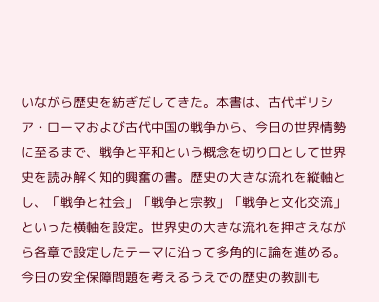いながら歴史を紡ぎだしてきた。本書は、古代ギリシア・ローマおよび古代中国の戦争から、今日の世界情勢に至るまで、戦争と平和という概念を切り口として世界史を読み解く知的興奮の書。歴史の大きな流れを縦軸とし、「戦争と社会」「戦争と宗教」「戦争と文化交流」といった横軸を設定。世界史の大きな流れを押さえながら各章で設定したテーマに沿って多角的に論を進める。今日の安全保障問題を考えるうえでの歴史の教訓も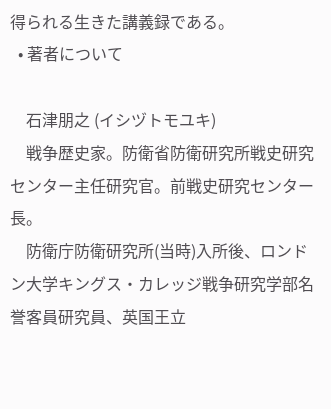得られる生きた講義録である。
  • 著者について

    石津朋之 (イシヅトモユキ)
    戦争歴史家。防衛省防衛研究所戦史研究センター主任研究官。前戦史研究センター長。
    防衛庁防衛研究所(当時)入所後、ロンドン大学キングス・カレッジ戦争研究学部名誉客員研究員、英国王立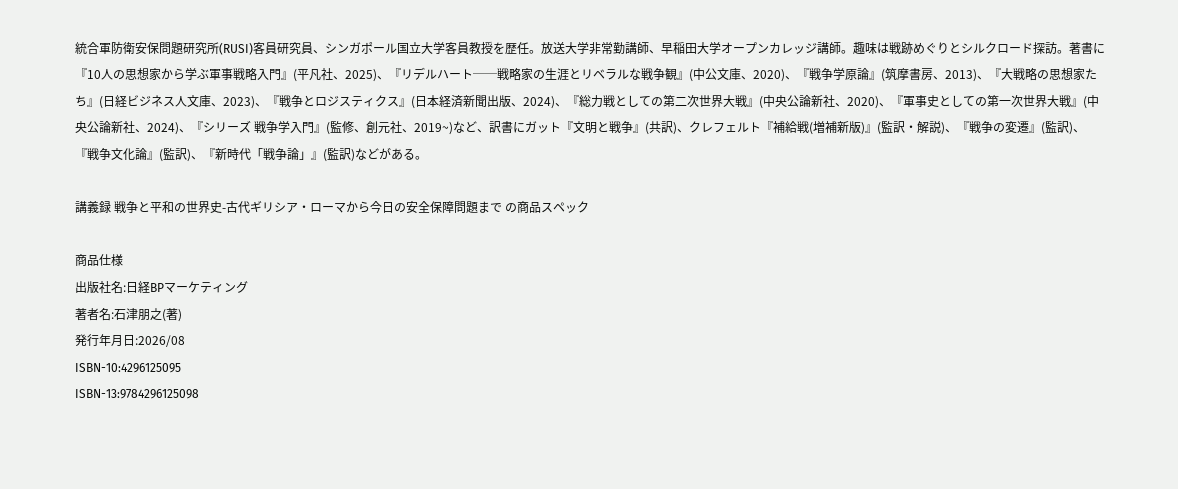統合軍防衛安保問題研究所(RUSI)客員研究員、シンガポール国立大学客員教授を歴任。放送大学非常勤講師、早稲田大学オープンカレッジ講師。趣味は戦跡めぐりとシルクロード探訪。著書に『10人の思想家から学ぶ軍事戦略入門』(平凡社、2025)、『リデルハート──戦略家の生涯とリベラルな戦争観』(中公文庫、2020)、『戦争学原論』(筑摩書房、2013)、『大戦略の思想家たち』(日経ビジネス人文庫、2023)、『戦争とロジスティクス』(日本経済新聞出版、2024)、『総力戦としての第二次世界大戦』(中央公論新社、2020)、『軍事史としての第一次世界大戦』(中央公論新社、2024)、『シリーズ 戦争学入門』(監修、創元社、2019~)など、訳書にガット『文明と戦争』(共訳)、クレフェルト『補給戦(増補新版)』(監訳・解説)、『戦争の変遷』(監訳)、『戦争文化論』(監訳)、『新時代「戦争論」』(監訳)などがある。

講義録 戦争と平和の世界史-古代ギリシア・ローマから今日の安全保障問題まで の商品スペック

商品仕様
出版社名:日経BPマーケティング
著者名:石津朋之(著)
発行年月日:2026/08
ISBN-10:4296125095
ISBN-13:9784296125098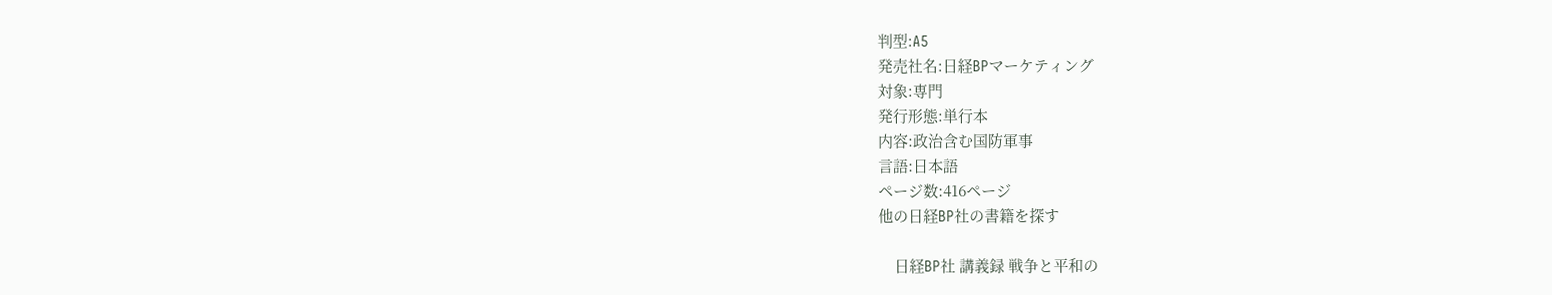判型:A5
発売社名:日経BPマーケティング
対象:専門
発行形態:単行本
内容:政治含む国防軍事
言語:日本語
ページ数:416ページ
他の日経BP社の書籍を探す

    日経BP社 講義録 戦争と平和の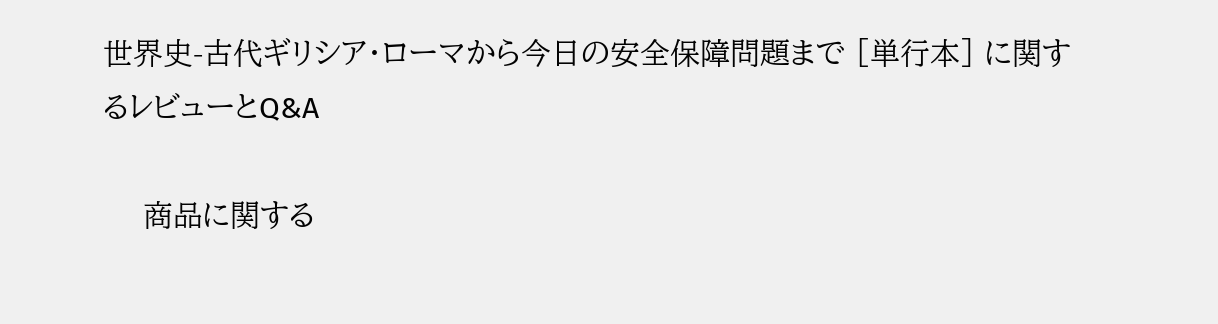世界史-古代ギリシア・ローマから今日の安全保障問題まで [単行本] に関するレビューとQ&A

    商品に関する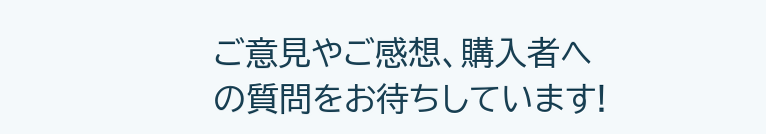ご意見やご感想、購入者への質問をお待ちしています!